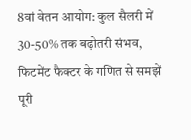8वां वेतन आयोग: कुल सैलरी में 30-50% तक बढ़ोतरी संभव, फिटमेंट फैक्टर के गणित से समझें पूरी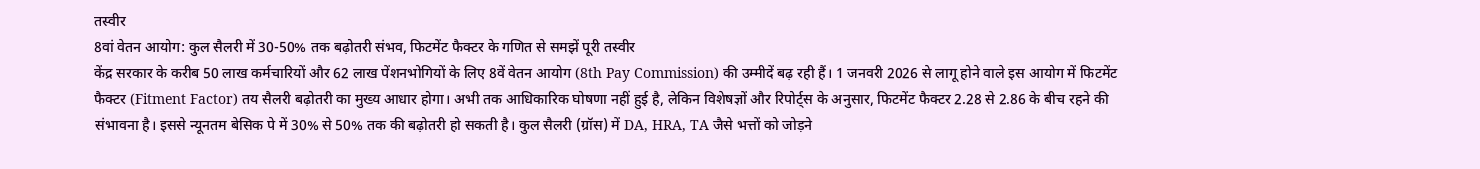तस्वीर
8वां वेतन आयोग: कुल सैलरी में 30-50% तक बढ़ोतरी संभव, फिटमेंट फैक्टर के गणित से समझें पूरी तस्वीर
केंद्र सरकार के करीब 50 लाख कर्मचारियों और 62 लाख पेंशनभोगियों के लिए 8वें वेतन आयोग (8th Pay Commission) की उम्मीदें बढ़ रही हैं। 1 जनवरी 2026 से लागू होने वाले इस आयोग में फिटमेंट फैक्टर (Fitment Factor) तय सैलरी बढ़ोतरी का मुख्य आधार होगा। अभी तक आधिकारिक घोषणा नहीं हुई है, लेकिन विशेषज्ञों और रिपोर्ट्स के अनुसार, फिटमेंट फैक्टर 2.28 से 2.86 के बीच रहने की संभावना है। इससे न्यूनतम बेसिक पे में 30% से 50% तक की बढ़ोतरी हो सकती है। कुल सैलरी (ग्रॉस) में DA, HRA, TA जैसे भत्तों को जोड़ने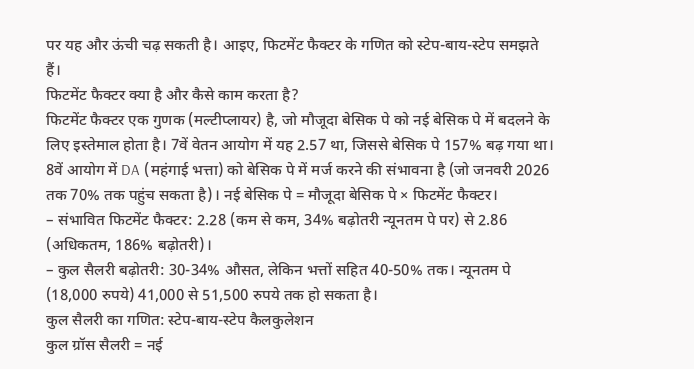पर यह और ऊंची चढ़ सकती है। आइए, फिटमेंट फैक्टर के गणित को स्टेप-बाय-स्टेप समझते हैं।
फिटमेंट फैक्टर क्या है और कैसे काम करता है?
फिटमेंट फैक्टर एक गुणक (मल्टीप्लायर) है, जो मौजूदा बेसिक पे को नई बेसिक पे में बदलने के लिए इस्तेमाल होता है। 7वें वेतन आयोग में यह 2.57 था, जिससे बेसिक पे 157% बढ़ गया था। 8वें आयोग में DA (महंगाई भत्ता) को बेसिक पे में मर्ज करने की संभावना है (जो जनवरी 2026 तक 70% तक पहुंच सकता है)। नई बेसिक पे = मौजूदा बेसिक पे × फिटमेंट फैक्टर।
– संभावित फिटमेंट फैक्टर: 2.28 (कम से कम, 34% बढ़ोतरी न्यूनतम पे पर) से 2.86 (अधिकतम, 186% बढ़ोतरी)।
– कुल सैलरी बढ़ोतरी: 30-34% औसत, लेकिन भत्तों सहित 40-50% तक। न्यूनतम पे (18,000 रुपये) 41,000 से 51,500 रुपये तक हो सकता है।
कुल सैलरी का गणित: स्टेप-बाय-स्टेप कैलकुलेशन
कुल ग्रॉस सैलरी = नई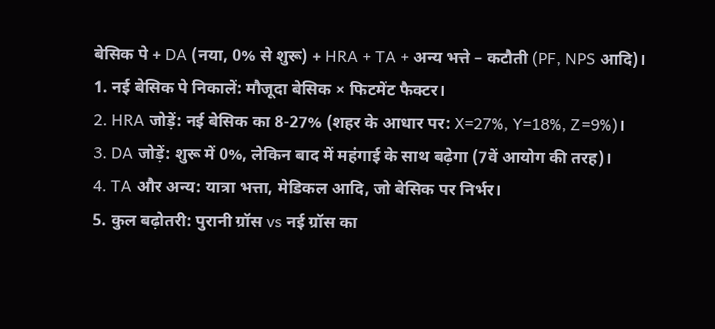बेसिक पे + DA (नया, 0% से शुरू) + HRA + TA + अन्य भत्ते – कटौती (PF, NPS आदि)।
1. नई बेसिक पे निकालें: मौजूदा बेसिक × फिटमेंट फैक्टर।
2. HRA जोड़ें: नई बेसिक का 8-27% (शहर के आधार पर: X=27%, Y=18%, Z=9%)।
3. DA जोड़ें: शुरू में 0%, लेकिन बाद में महंगाई के साथ बढ़ेगा (7वें आयोग की तरह)।
4. TA और अन्य: यात्रा भत्ता, मेडिकल आदि, जो बेसिक पर निर्भर।
5. कुल बढ़ोतरी: पुरानी ग्रॉस vs नई ग्रॉस का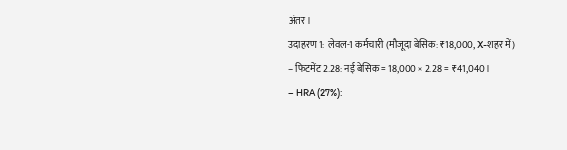अंतर।
उदाहरण 1: लेवल-1 कर्मचारी (मौजूदा बेसिक: ₹18,000, X-शहर में)
– फिटमेंट 2.28: नई बेसिक = 18,000 × 2.28 = ₹41,040।
– HRA (27%):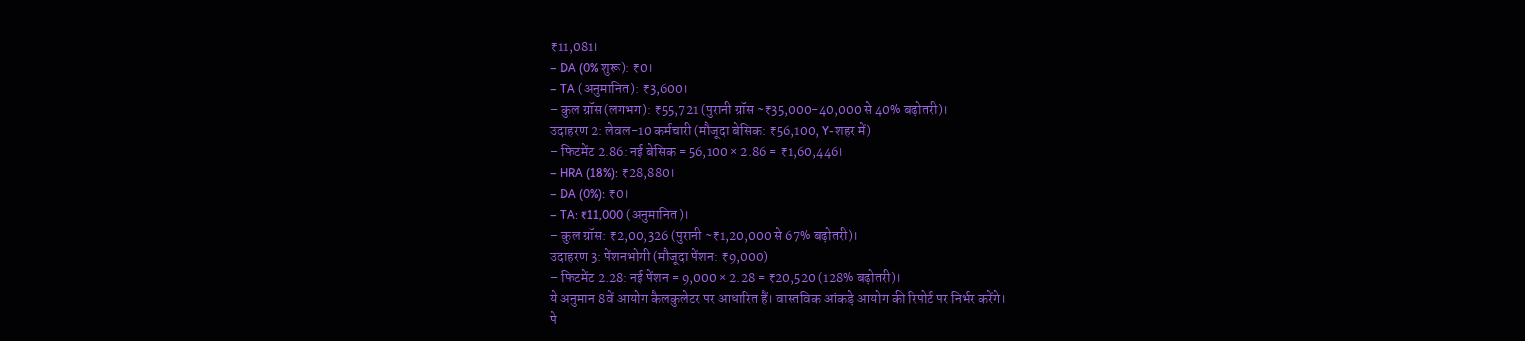₹11,081।
– DA (0% शुरू): ₹0।
– TA (अनुमानित): ₹3,600।
– कुल ग्रॉस (लगभग): ₹55,721 (पुरानी ग्रॉस ~₹35,000-40,000 से 40% बढ़ोतरी)।
उदाहरण 2: लेवल-10 कर्मचारी (मौजूदा बेसिक: ₹56,100, Y-शहर में)
– फिटमेंट 2.86: नई बेसिक = 56,100 × 2.86 = ₹1,60,446।
– HRA (18%): ₹28,880।
– DA (0%): ₹0।
– TA: ₹11,000 (अनुमानित)।
– कुल ग्रॉस: ₹2,00,326 (पुरानी ~₹1,20,000 से 67% बढ़ोतरी)।
उदाहरण 3: पेंशनभोगी (मौजूदा पेंशन: ₹9,000)
– फिटमेंट 2.28: नई पेंशन = 9,000 × 2.28 = ₹20,520 (128% बढ़ोतरी)।
ये अनुमान 8वें आयोग कैलकुलेटर पर आधारित हैं। वास्तविक आंकड़े आयोग की रिपोर्ट पर निर्भर करेंगे।
पे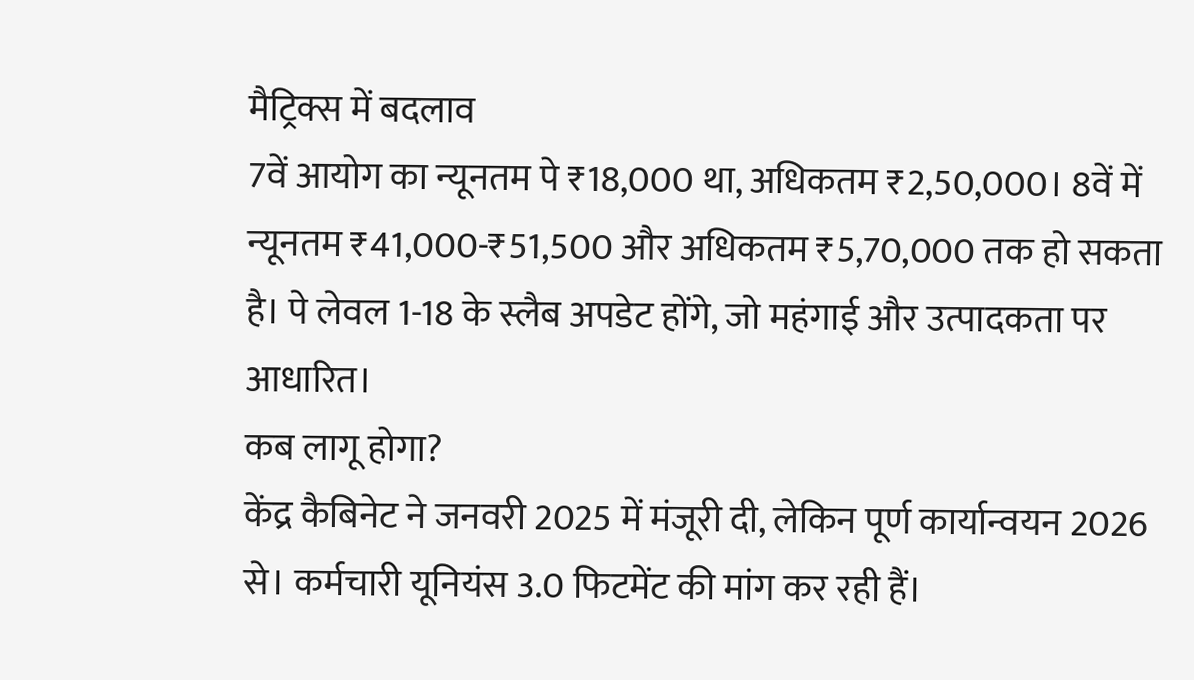मैट्रिक्स में बदलाव
7वें आयोग का न्यूनतम पे ₹18,000 था, अधिकतम ₹2,50,000। 8वें में न्यूनतम ₹41,000-₹51,500 और अधिकतम ₹5,70,000 तक हो सकता है। पे लेवल 1-18 के स्लैब अपडेट होंगे, जो महंगाई और उत्पादकता पर आधारित।
कब लागू होगा?
केंद्र कैबिनेट ने जनवरी 2025 में मंजूरी दी, लेकिन पूर्ण कार्यान्वयन 2026 से। कर्मचारी यूनियंस 3.0 फिटमेंट की मांग कर रही हैं।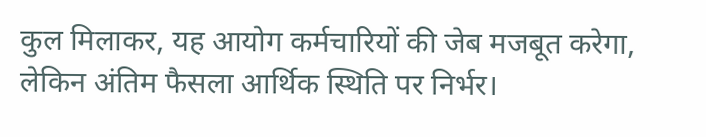कुल मिलाकर, यह आयोग कर्मचारियों की जेब मजबूत करेगा, लेकिन अंतिम फैसला आर्थिक स्थिति पर निर्भर।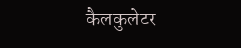कैलकुलेटर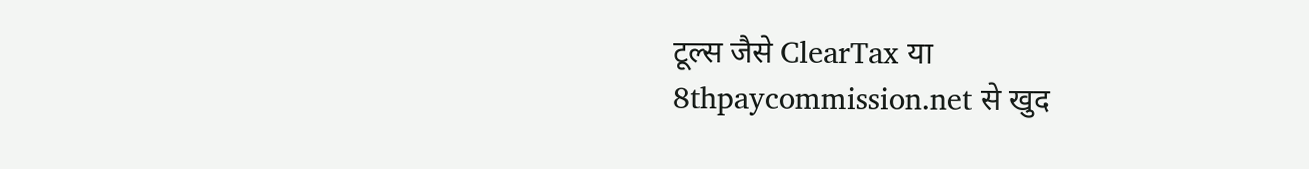टूल्स जैसे ClearTax या 8thpaycommission.net से खुद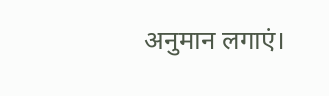अनुमान लगाएं।